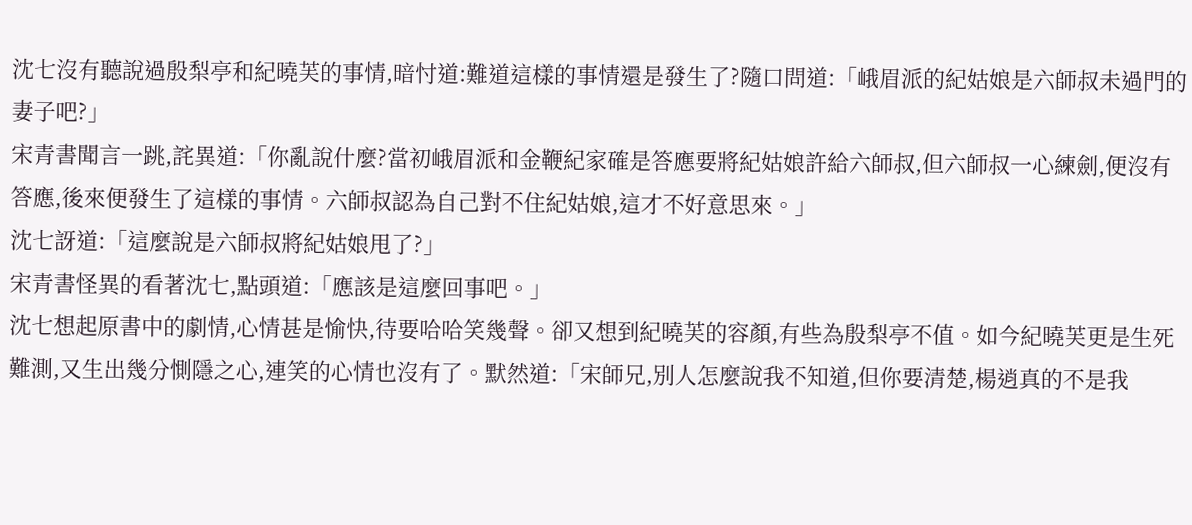沈七沒有聽說過殷梨亭和紀曉芙的事情,暗忖道:難道這樣的事情還是發生了?隨口問道:「峨眉派的紀姑娘是六師叔未過門的妻子吧?」
宋青書聞言一跳,詫異道:「你亂說什麼?當初峨眉派和金鞭紀家確是答應要將紀姑娘許給六師叔,但六師叔一心練劍,便沒有答應,後來便發生了這樣的事情。六師叔認為自己對不住紀姑娘,這才不好意思來。」
沈七訝道:「這麼說是六師叔將紀姑娘甩了?」
宋青書怪異的看著沈七,點頭道:「應該是這麼回事吧。」
沈七想起原書中的劇情,心情甚是愉快,待要哈哈笑幾聲。卻又想到紀曉芙的容顏,有些為殷梨亭不值。如今紀曉芙更是生死難測,又生出幾分惻隱之心,連笑的心情也沒有了。默然道:「宋師兄,別人怎麼說我不知道,但你要清楚,楊逍真的不是我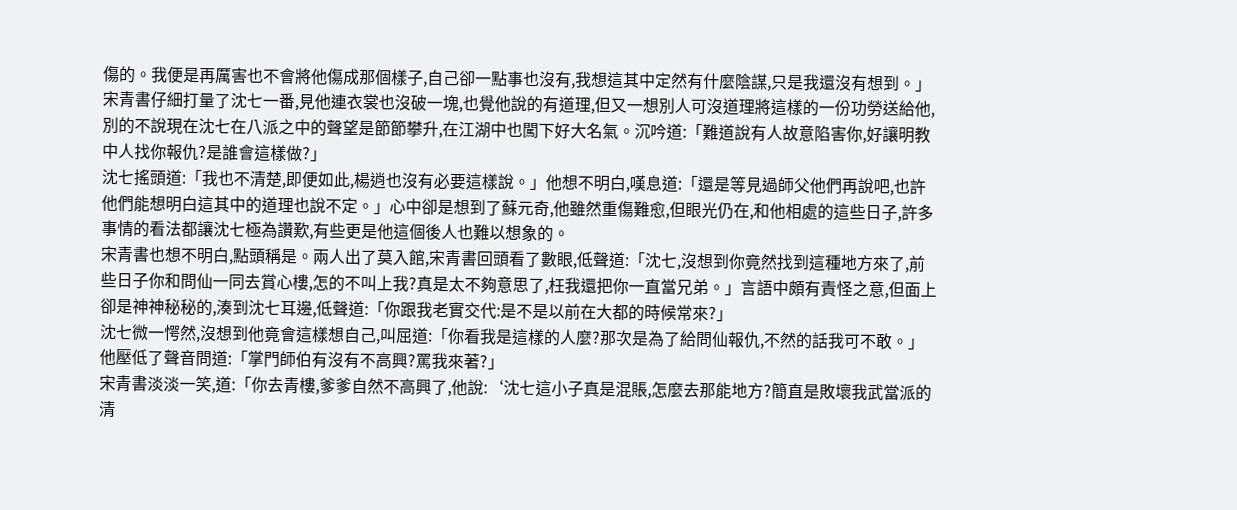傷的。我便是再厲害也不會將他傷成那個樣子,自己卻一點事也沒有,我想這其中定然有什麼陰謀,只是我還沒有想到。」
宋青書仔細打量了沈七一番,見他連衣裳也沒破一塊,也覺他說的有道理,但又一想別人可沒道理將這樣的一份功勞送給他,別的不說現在沈七在八派之中的聲望是節節攀升,在江湖中也闖下好大名氣。沉吟道:「難道說有人故意陷害你,好讓明教中人找你報仇?是誰會這樣做?」
沈七搖頭道:「我也不清楚,即便如此,楊逍也沒有必要這樣說。」他想不明白,嘆息道:「還是等見過師父他們再說吧,也許他們能想明白這其中的道理也說不定。」心中卻是想到了蘇元奇,他雖然重傷難愈,但眼光仍在,和他相處的這些日子,許多事情的看法都讓沈七極為讚歎,有些更是他這個後人也難以想象的。
宋青書也想不明白,點頭稱是。兩人出了莫入館,宋青書回頭看了數眼,低聲道:「沈七,沒想到你竟然找到這種地方來了,前些日子你和問仙一同去賞心樓,怎的不叫上我?真是太不夠意思了,枉我還把你一直當兄弟。」言語中頗有責怪之意,但面上卻是神神秘秘的,湊到沈七耳邊,低聲道:「你跟我老實交代:是不是以前在大都的時候常來?」
沈七微一愕然,沒想到他竟會這樣想自己,叫屈道:「你看我是這樣的人麼?那次是為了給問仙報仇,不然的話我可不敢。」他壓低了聲音問道:「掌門師伯有沒有不高興?罵我來著?」
宋青書淡淡一笑,道:「你去青樓,爹爹自然不高興了,他說:‘沈七這小子真是混賬,怎麼去那能地方?簡直是敗壞我武當派的清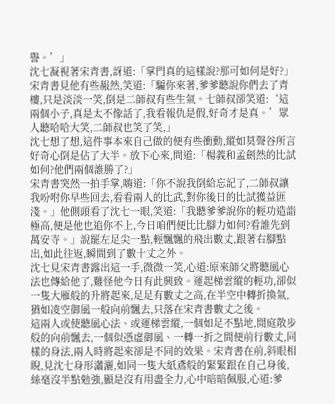譽。’」
沈七凝視著宋青書,訝道:「掌門真的這樣說?那可如何是好?」
宋青書見他有些赧然,笑道:「騙你來著,爹爹聽說你們去了青樓,只是淡淡一笑,倒是二師叔有些生氣。七師叔卻笑道:‘這兩個小子,真是太不像話了,我看報仇是假,好奇才是真。’眾人聽哈哈大笑,二師叔也笑了笑,」
沈七想了想,這件事本來自己做的便有些衝動,縱如莫聲谷所言好奇心倒是佔了大半。放下心來,問道:「楊義和孟劍然的比試如何?他們兩個誰勝了?」
宋青書突然一拍手掌,嗨道:「你不說我倒給忘記了,二師叔讓我吩咐你早些回去,看看兩人的比武,對你後日的比試獲益匪淺。」他側頭看了沈七一眼,笑道:「我聽爹爹說你的輕功造詣極高,便是他也追你不上,今日咱們便比比腳力如何?看誰先到萬安寺。」說罷左足尖一點,輕飄飄的飛出數丈,跟著右腳點出,如此往返,瞬間到了數十丈之外。
沈七見宋青書露出這一手,微微一笑,心道:原來師父將聽風心法也傳給他了,難怪他今日有此興致。運起梯雲縱的輕功,卻似一隻大雁般的升將起來,足足有數丈之高,在半空中轉折換氣,猶如凌空御風一般向前飄去,只落在宋青書數丈之後。
這兩人或使聽風心法、或運梯雲縱,一個如足不點地,閒庭散步般的向前飄去,一個似憑虛御風、一轉一折之間便前行數丈,同樣的身法,兩人時將起來卻是不同的效果。宋青書在前,斜眼相睨,見沈七身形瀟灑,如同一隻大紙鳶般的緊緊跟在自己身後,絲毫沒半點勉強,顯是沒有用盡全力,心中暗暗佩服,心道:爹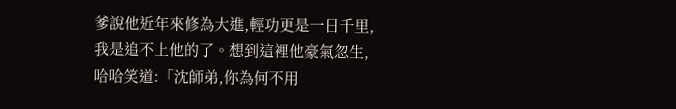爹說他近年來修為大進,輕功更是一日千里,我是追不上他的了。想到這裡他豪氣忽生,哈哈笑道:「沈師弟,你為何不用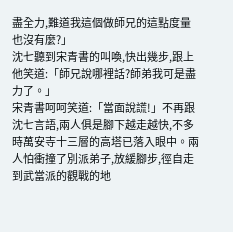盡全力,難道我這個做師兄的這點度量也沒有麼?」
沈七聽到宋青書的叫喚,快出幾步,跟上他笑道:「師兄說哪裡話?師弟我可是盡力了。」
宋青書呵呵笑道:「當面說謊!」不再跟沈七言語,兩人俱是腳下越走越快,不多時萬安寺十三層的高塔已落入眼中。兩人怕衝撞了別派弟子,放緩腳步,徑自走到武當派的觀戰的地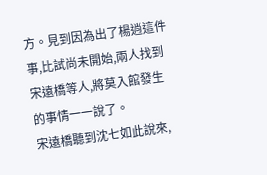方。見到因為出了楊逍這件事,比試尚未開始,兩人找到宋遠橋等人,將莫入館發生的事情一一說了。
宋遠橋聽到沈七如此說來,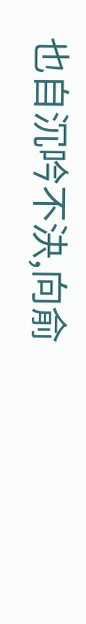也自沉吟不決,向俞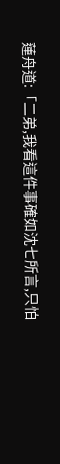蓮舟道:「二弟,我看這件事確如沈七所言,只怕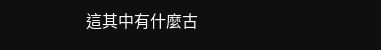這其中有什麼古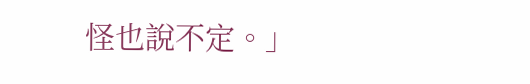怪也說不定。」